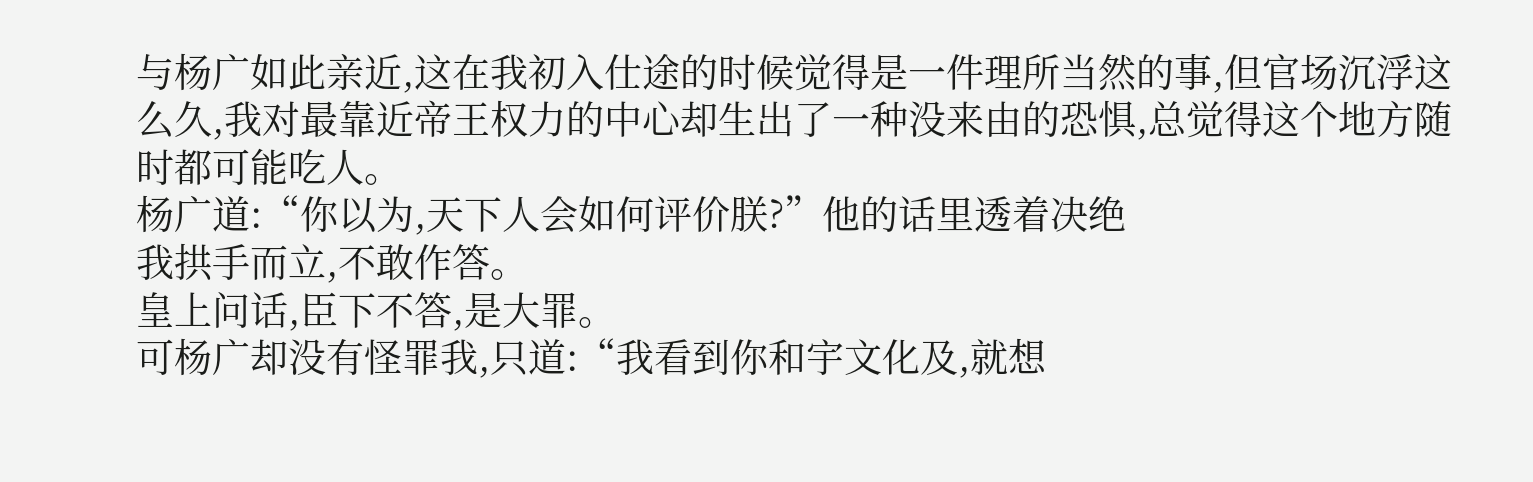与杨广如此亲近,这在我初入仕途的时候觉得是一件理所当然的事,但官场沉浮这么久,我对最靠近帝王权力的中心却生出了一种没来由的恐惧,总觉得这个地方随时都可能吃人。
杨广道:“你以为,天下人会如何评价朕?”他的话里透着决绝
我拱手而立,不敢作答。
皇上问话,臣下不答,是大罪。
可杨广却没有怪罪我,只道:“我看到你和宇文化及,就想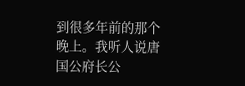到很多年前的那个晚上。我听人说唐国公府长公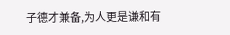子德才兼备,为人更是谦和有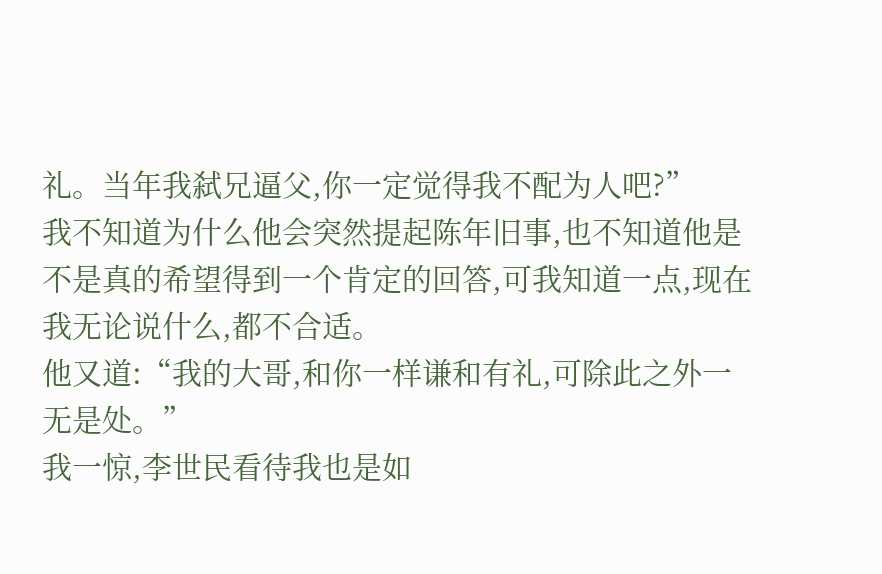礼。当年我弑兄逼父,你一定觉得我不配为人吧?”
我不知道为什么他会突然提起陈年旧事,也不知道他是不是真的希望得到一个肯定的回答,可我知道一点,现在我无论说什么,都不合适。
他又道:“我的大哥,和你一样谦和有礼,可除此之外一无是处。”
我一惊,李世民看待我也是如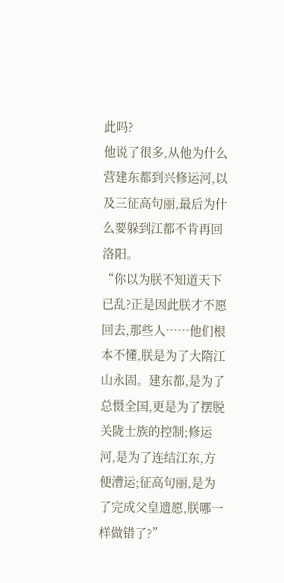此吗?
他说了很多,从他为什么营建东都到兴修运河,以及三征高句丽,最后为什么要躲到江都不肯再回洛阳。
“你以为朕不知道天下已乱?正是因此朕才不愿回去,那些人……他们根本不懂,朕是为了大隋江山永固。建东都,是为了总慑全国,更是为了摆脱关陇士族的控制;修运河,是为了连结江东,方便漕运;征高句丽,是为了完成父皇遗愿,朕哪一样做错了?”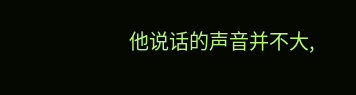他说话的声音并不大,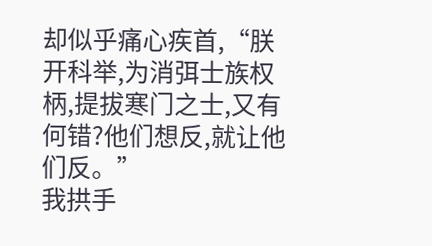却似乎痛心疾首,“朕开科举,为消弭士族权柄,提拔寒门之士,又有何错?他们想反,就让他们反。”
我拱手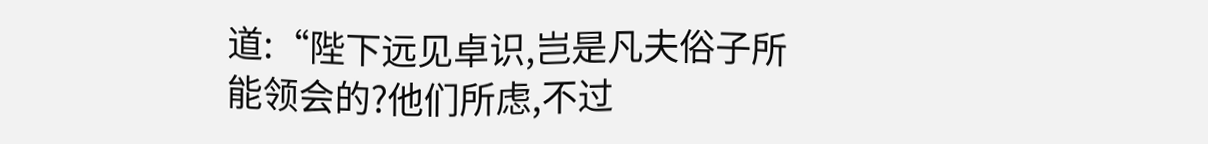道:“陛下远见卓识,岂是凡夫俗子所能领会的?他们所虑,不过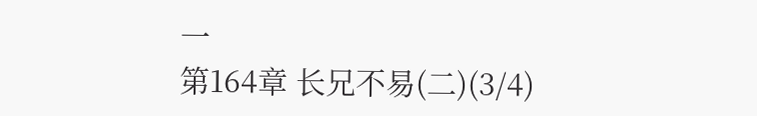一
第164章 长兄不易(二)(3/4)